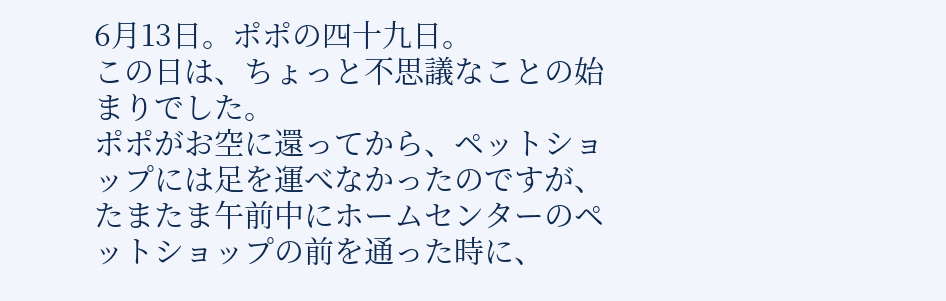6月13日。ポポの四十九日。
この日は、ちょっと不思議なことの始まりでした。
ポポがお空に還ってから、ペットショップには足を運べなかったのですが、たまたま午前中にホームセンターのペットショップの前を通った時に、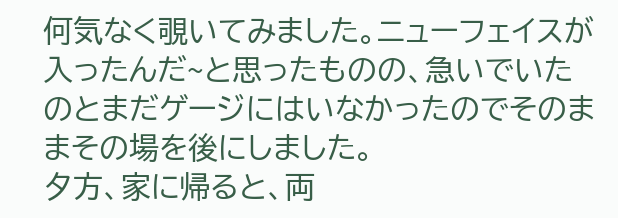何気なく覗いてみました。ニューフェイスが入ったんだ~と思ったものの、急いでいたのとまだゲージにはいなかったのでそのままその場を後にしました。
夕方、家に帰ると、両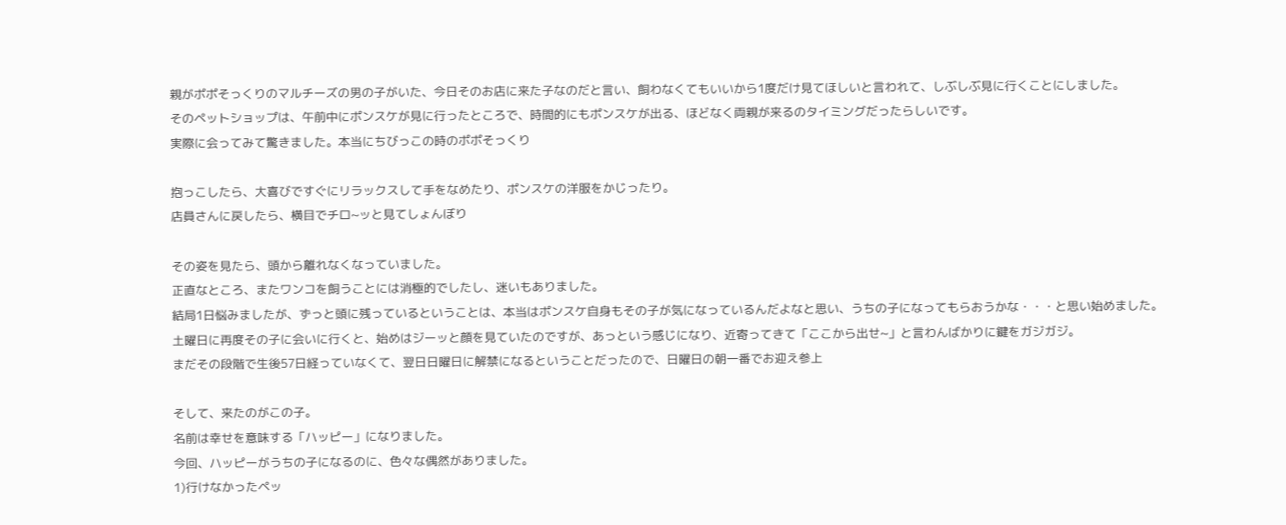親がポポそっくりのマルチーズの男の子がいた、今日そのお店に来た子なのだと言い、飼わなくてもいいから1度だけ見てほしいと言われて、しぶしぶ見に行くことにしました。
そのペットショップは、午前中にポンスケが見に行ったところで、時間的にもポンスケが出る、ほどなく両親が来るのタイミングだったらしいです。
実際に会ってみて驚きました。本当にちびっこの時のポポそっくり

抱っこしたら、大喜びですぐにリラックスして手をなめたり、ポンスケの洋服をかじったり。
店員さんに戻したら、横目でチロ~ッと見てしょんぼり

その姿を見たら、頭から離れなくなっていました。
正直なところ、またワンコを飼うことには消極的でしたし、迷いもありました。
結局1日悩みましたが、ずっと頭に残っているということは、本当はポンスケ自身もその子が気になっているんだよなと思い、うちの子になってもらおうかな・・・と思い始めました。
土曜日に再度その子に会いに行くと、始めはジーッと顔を見ていたのですが、あっという感じになり、近寄ってきて「ここから出せ~」と言わんばかりに鍵をガジガジ。
まだその段階で生後57日経っていなくて、翌日日曜日に解禁になるということだったので、日曜日の朝一番でお迎え参上

そして、来たのがこの子。
名前は幸せを意味する「ハッピー」になりました。
今回、ハッピーがうちの子になるのに、色々な偶然がありました。
1)行けなかったペッ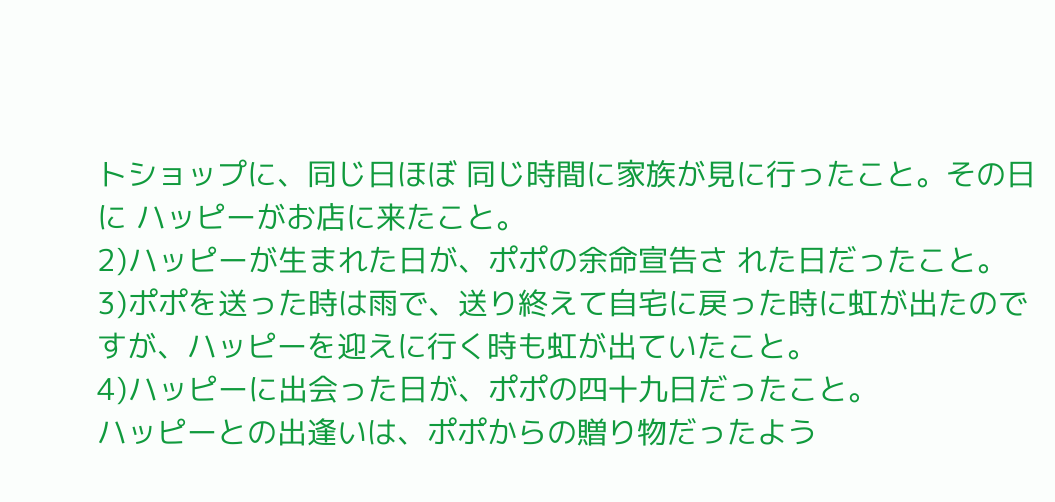トショップに、同じ日ほぼ 同じ時間に家族が見に行ったこと。その日に ハッピーがお店に来たこと。
2)ハッピーが生まれた日が、ポポの余命宣告さ れた日だったこと。
3)ポポを送った時は雨で、送り終えて自宅に戻った時に虹が出たのですが、ハッピーを迎えに行く時も虹が出ていたこと。
4)ハッピーに出会った日が、ポポの四十九日だったこと。
ハッピーとの出逢いは、ポポからの贈り物だったよう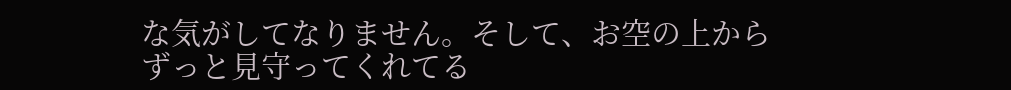な気がしてなりません。そして、お空の上からずっと見守ってくれてる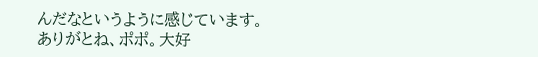んだなというように感じています。
ありがとね、ポポ。大好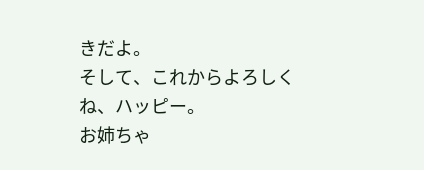きだよ。
そして、これからよろしくね、ハッピー。
お姉ちゃ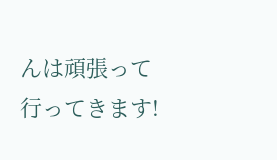んは頑張って行ってきます!